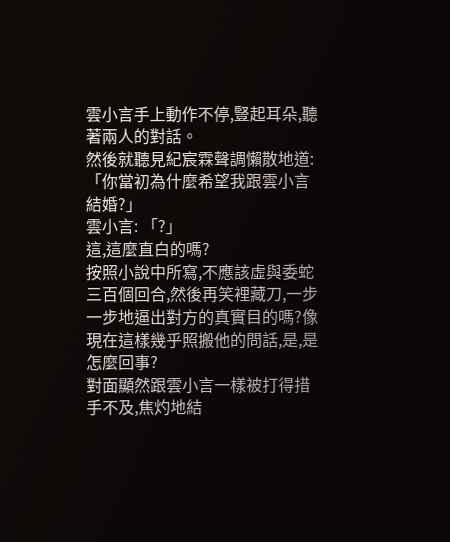雲小言手上動作不停,豎起耳朵,聽著兩人的對話。
然後就聽見紀宸霖聲調懶散地道: 「你當初為什麼希望我跟雲小言結婚?」
雲小言: 「?」
這,這麼直白的嗎?
按照小說中所寫,不應該虛與委蛇三百個回合,然後再笑裡藏刀,一步一步地逼出對方的真實目的嗎?像現在這樣幾乎照搬他的問話,是,是怎麼回事?
對面顯然跟雲小言一樣被打得措手不及,焦灼地結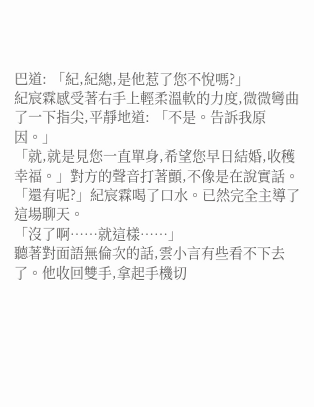巴道: 「紀,紀總,是他惹了您不悅嗎?」
紀宸霖感受著右手上輕柔溫軟的力度,微微彎曲了一下指尖,平靜地道: 「不是。告訴我原因。」
「就,就是見您一直單身,希望您早日結婚,收穫幸福。」對方的聲音打著顫,不像是在說實話。
「還有呢?」紀宸霖喝了口水。已然完全主導了這場聊天。
「沒了啊……就這樣……」
聽著對面語無倫次的話,雲小言有些看不下去了。他收回雙手,拿起手機切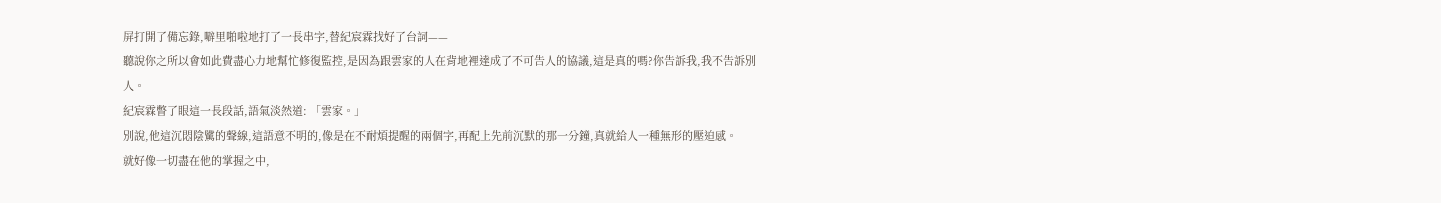屏打開了備忘錄,噼里啪啦地打了一長串字,替紀宸霖找好了台詞——
聽說你之所以會如此費盡心力地幫忙修復監控,是因為跟雲家的人在背地裡達成了不可告人的協議,這是真的嗎?你告訴我,我不告訴別人。
紀宸霖瞥了眼這一長段話,語氣淡然道: 「雲家。」
別說,他這沉悶陰騭的聲線,這語意不明的,像是在不耐煩提醒的兩個字,再配上先前沉默的那一分鐘,真就給人一種無形的壓迫感。
就好像一切盡在他的掌握之中,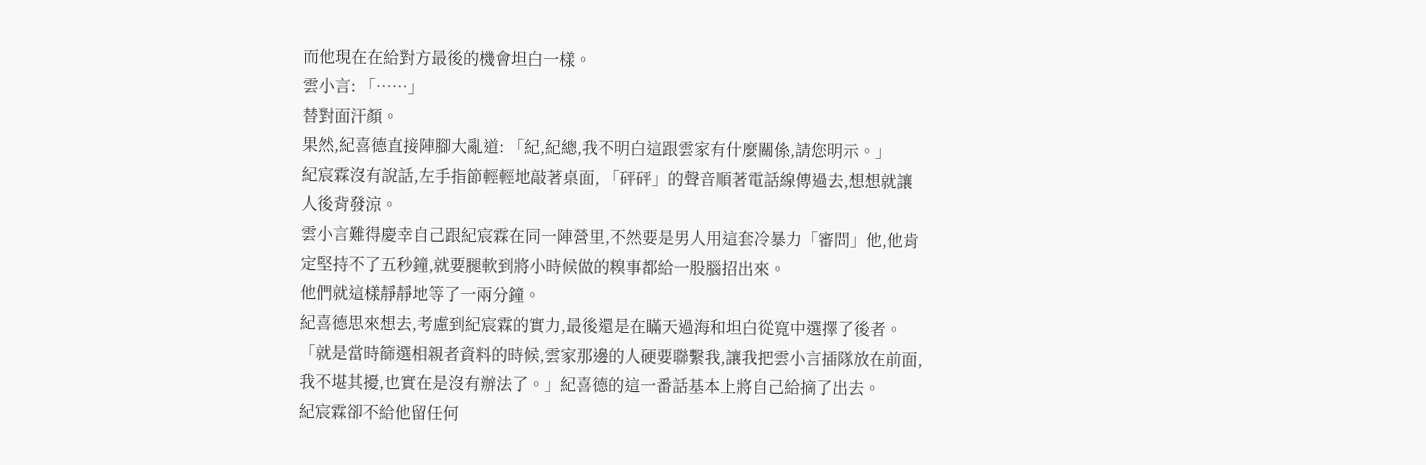而他現在在給對方最後的機會坦白一樣。
雲小言: 「……」
替對面汗顏。
果然,紀喜德直接陣腳大亂道: 「紀,紀總,我不明白這跟雲家有什麼關係,請您明示。」
紀宸霖沒有說話,左手指節輕輕地敲著桌面, 「砰砰」的聲音順著電話線傳過去,想想就讓人後背發涼。
雲小言難得慶幸自己跟紀宸霖在同一陣營里,不然要是男人用這套冷暴力「審問」他,他肯定堅持不了五秒鐘,就要腿軟到將小時候做的糗事都給一股腦招出來。
他們就這樣靜靜地等了一兩分鐘。
紀喜德思來想去,考慮到紀宸霖的實力,最後還是在瞞天過海和坦白從寬中選擇了後者。
「就是當時篩選相親者資料的時候,雲家那邊的人硬要聯繫我,讓我把雲小言插隊放在前面,我不堪其擾,也實在是沒有辦法了。」紀喜德的這一番話基本上將自己給摘了出去。
紀宸霖卻不給他留任何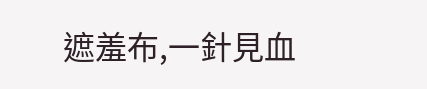遮羞布,一針見血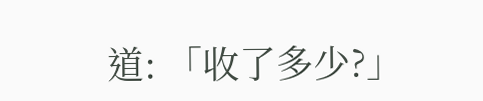道: 「收了多少?」